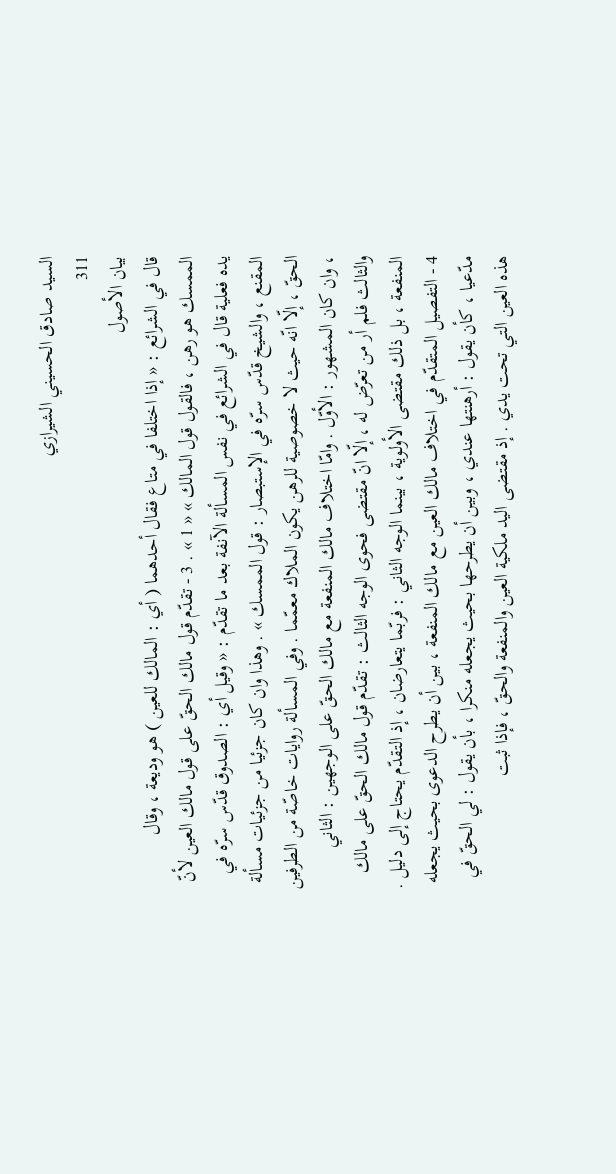السيد صادق الحسيني الشيرازي
311
بيان الأصول
قال في الشرائع : « إذا اختلفا في متاع فقال أحدهما ( أي : المالك للعين ) هو وديعة ، وقال الممسك هو رهن ، فالقول قول المالك » « 1 » . 3 - تقدّم قول مالك الحقّ على قول مالك العين لأنّ يده فعلية قال في الشرائع في نفس المسألة الآنفة بعد ما تقدّم : « وقيل أي : الصدوق قدّس سرّه في المقنع ، والشيخ قدّس سرّه في الإستبصار : قول الممسك » . وهذا وان كان جزئيا من جزئيات مسألة الحقّ ، إلّا انّه حيث لا خصوصية للرهن يكون الملاك معمّما . وفي المسألة روايات خاصّة من الطرفين ، وان كان المشهور : الأوّل . وامّا اختلاف مالك المنفعة مع مالك الحقّ على الوجهين : الثاني والثالث فلم أر من تعرّض له ، إلّا انّ مقتضى فحوى الوجه الثالث : تقدّم قول مالك الحقّ على مالك المنفعة ، بل ذلك مقتضى الأولوية ، بينما الوجه الثاني : فربّما يتعارضان ، إذ التقدّم يحتاج إلى دليل . 4 - التفصيل المتقدّم في اختلاف مالك العين مع مالك المنفعة ، بين أن يطرح الدعوى بحيث يجعله مدّعيا ، كأن يقول : أرهنتها عندي ، وبين أن يطرحها بحيث يجعله منكرا ، بأن يقول : لي الحقّ في هذه العين التي تحت يدي . إذ مقتضى اليد ملكية العين والمنفعة والحقّ ، فإذا ثبت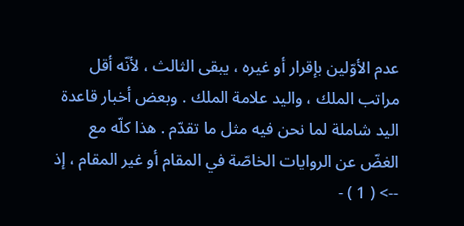عدم الأوّلين بإقرار أو غيره ، يبقى الثالث ، لأنّه أقل مراتب الملك ، واليد علامة الملك . وبعض أخبار قاعدة اليد شاملة لما نحن فيه مثل ما تقدّم . هذا كلّه مع الغضّ عن الروايات الخاصّة في المقام أو غير المقام ، إذ
--> ( 1 ) -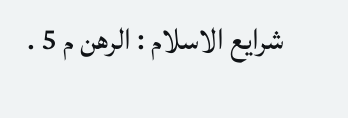شرايع الاسلام : الرهن م 5 .